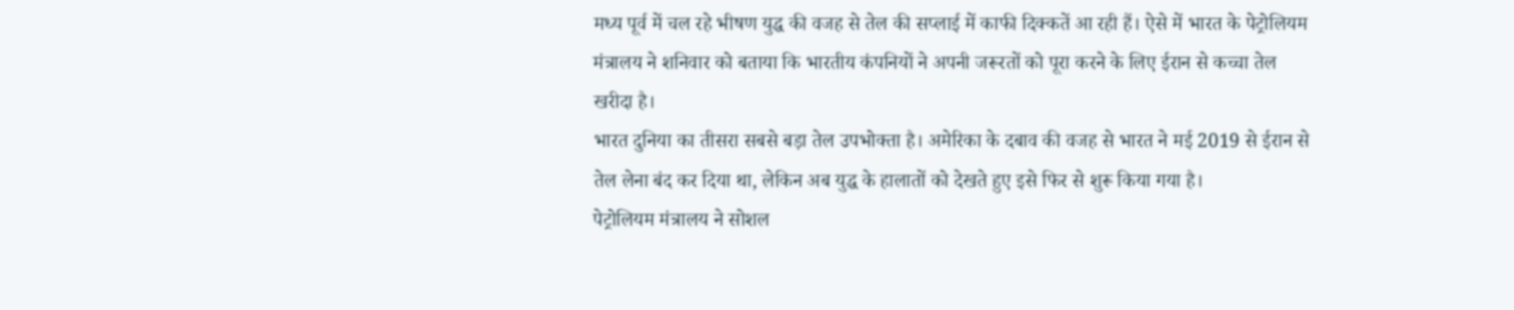मध्य पूर्व में चल रहे भीषण युद्ध की वजह से तेल की सप्लाई में काफी दिक्कतें आ रही हैं। ऐसे में भारत के पेट्रोलियम मंत्रालय ने शनिवार को बताया कि भारतीय कंपनियों ने अपनी जरूरतों को पूरा करने के लिए ईरान से कच्चा तेल खरीदा है।
भारत दुनिया का तीसरा सबसे बड़ा तेल उपभोक्ता है। अमेरिका के दबाव की वजह से भारत ने मई 2019 से ईरान से तेल लेना बंद कर दिया था, लेकिन अब युद्ध के हालातों को देखते हुए इसे फिर से शुरू किया गया है।
पेट्रोलियम मंत्रालय ने सोशल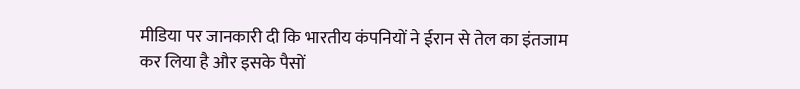मीडिया पर जानकारी दी कि भारतीय कंपनियों ने ईरान से तेल का इंतजाम कर लिया है और इसके पैसों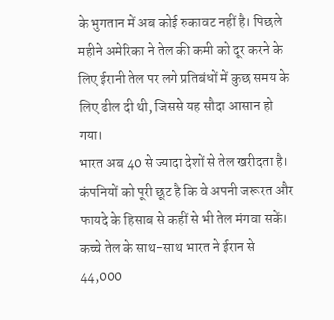के भुगतान में अब कोई रुकावट नहीं है। पिछले महीने अमेरिका ने तेल की कमी को दूर करने के लिए ईरानी तेल पर लगे प्रतिबंधों में कुछ समय के लिए ढील दी थी, जिससे यह सौदा आसान हो गया।
भारत अब 40 से ज्यादा देशों से तेल खरीदता है। कंपनियों को पूरी छूट है कि वे अपनी जरूरत और फायदे के हिसाब से कहीं से भी तेल मंगवा सकें।
कच्चे तेल के साथ-साथ भारत ने ईरान से 44,000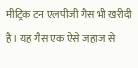मीट्रिक टन एलपीजी गैस भी खरीदी है। यह गैस एक ऐसे जहाज से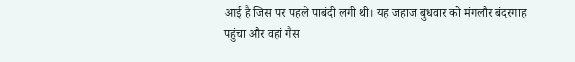आई है जिस पर पहले पाबंदी लगी थी। यह जहाज बुधवार को मंगलौर बंदरगाह पहुंचा और वहां गैस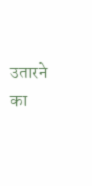उतारने का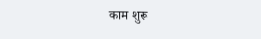काम शुरू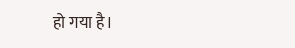हो गया है।